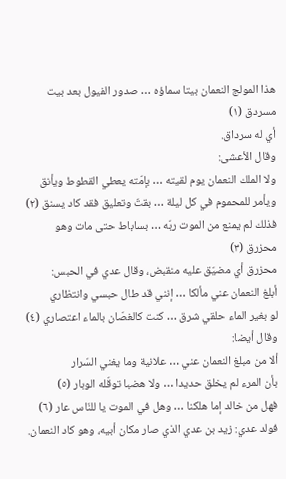هذا المولج النعمان بيتا سماؤه … صدور الفيول بعد بيت مسردق (١)
أي له سرداق.
وقال الأعشى:
ولا الملك النعمان يوم لقيته … بإمّته يعطي القطوط ويأنق
ويأمر للمحموم في كل ليلة … بقتّ وتعليق فقد كاد يسنق (٢)
فذلك لم يمنع من الموت ربّه … بساباط حتى مات وهو محزرق (٣)
محزرق أي مضيّق عليه منقبض، وقال عدي في الحبس:
أبلغ النعمان عني مألكا … إنني قد طال حبسي وانتظاري
لو بغير الماء حلقي شرق … كنت كالغصّان بالماء اعتصاري (٤)
وقال أيضا:
ألا من مبلغ النعمان عني … علانية وما يغني السّرار
بأن المرء لم يخلق حديدا … ولا هضبا توقّله الوبار (٥)
فهل من خالد إما هلكنا … وهل في الموت يا للنّاس عار (٦)
فولد عدي: زيد بن عدي الذي صار مكان أبيه، وهو كاد النعمان.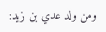ومن ولد عدي بن زيد: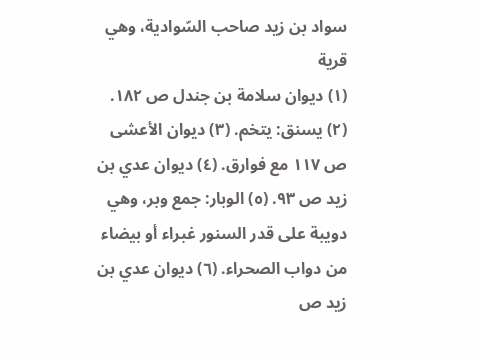سواد بن زيد صاحب السّوادية، وهي قرية
(١) ديوان سلامة بن جندل ص ١٨٢. (٢) يسنق: يتخم. (٣) ديوان الأعشى ص ١١٧ مع فوارق. (٤) ديوان عدي بن زيد ص ٩٣. (٥) الوبار: جمع وبر، وهي دويبة على قدر السنور غبراء أو بيضاء من دواب الصحراء. (٦) ديوان عدي بن زيد ص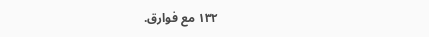١٣٢ مع فوارق.